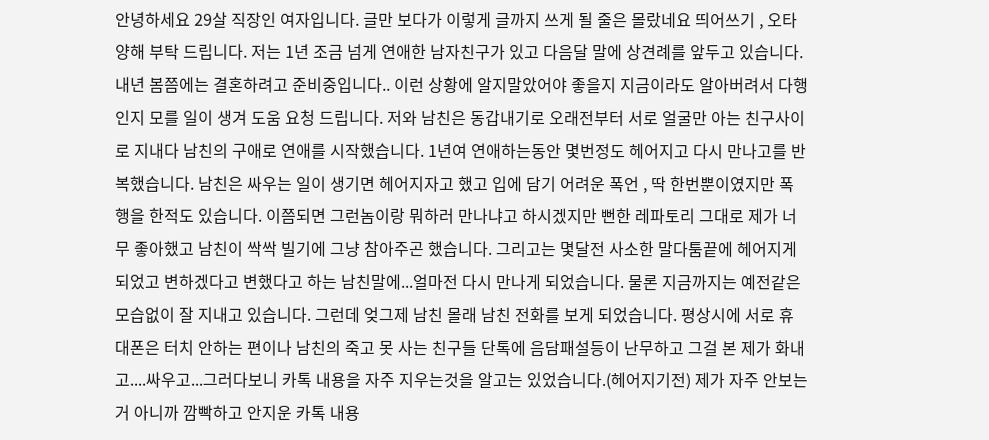안녕하세요 29살 직장인 여자입니다. 글만 보다가 이렇게 글까지 쓰게 될 줄은 몰랐네요 띄어쓰기 , 오타 양해 부탁 드립니다. 저는 1년 조금 넘게 연애한 남자친구가 있고 다음달 말에 상견례를 앞두고 있습니다. 내년 봄쯤에는 결혼하려고 준비중입니다.. 이런 상황에 알지말았어야 좋을지 지금이라도 알아버려서 다행인지 모를 일이 생겨 도움 요청 드립니다. 저와 남친은 동갑내기로 오래전부터 서로 얼굴만 아는 친구사이로 지내다 남친의 구애로 연애를 시작했습니다. 1년여 연애하는동안 몇번정도 헤어지고 다시 만나고를 반복했습니다. 남친은 싸우는 일이 생기면 헤어지자고 했고 입에 담기 어려운 폭언 , 딱 한번뿐이였지만 폭행을 한적도 있습니다. 이쯤되면 그런놈이랑 뭐하러 만나냐고 하시겠지만 뻔한 레파토리 그대로 제가 너무 좋아했고 남친이 싹싹 빌기에 그냥 참아주곤 했습니다. 그리고는 몇달전 사소한 말다툼끝에 헤어지게 되었고 변하겠다고 변했다고 하는 남친말에...얼마전 다시 만나게 되었습니다. 물론 지금까지는 예전같은 모습없이 잘 지내고 있습니다. 그런데 엊그제 남친 몰래 남친 전화를 보게 되었습니다. 평상시에 서로 휴대폰은 터치 안하는 편이나 남친의 죽고 못 사는 친구들 단톡에 음담패설등이 난무하고 그걸 본 제가 화내고....싸우고...그러다보니 카톡 내용을 자주 지우는것을 알고는 있었습니다.(헤어지기전) 제가 자주 안보는거 아니까 깜빡하고 안지운 카톡 내용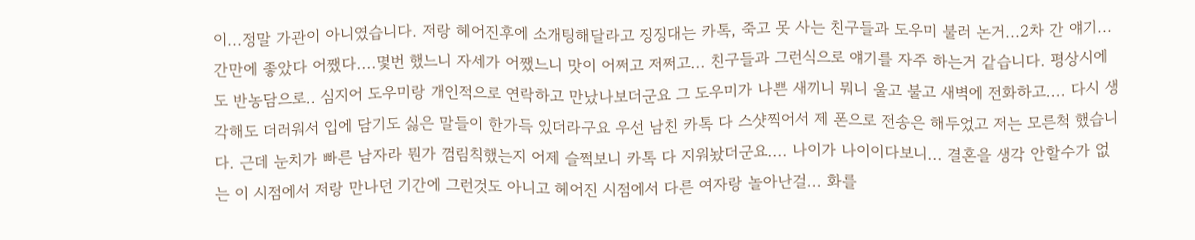이...정말 가관이 아니였습니다. 저랑 헤어진후에 소개팅해달라고 징징대는 카톡, 죽고 못 사는 친구들과 도우미 불러 논거...2차 간 얘기... 간만에 좋았다 어쨌다....몇번 했느니 자세가 어쨌느니 맛이 어쩌고 저쩌고... 친구들과 그런식으로 얘기를 자주 하는거 같습니다. 평상시에도 반농담으로.. 심지어 도우미랑 개인적으로 연락하고 만났나보더군요 그 도우미가 나쁜 새끼니 뭐니 울고 불고 새벽에 전화하고.... 다시 생각해도 더러워서 입에 담기도 싫은 말들이 한가득 있더라구요 우선 남친 카톡 다 스샷찍어서 제 폰으로 전송은 해두었고 저는 모른척 했습니다. 근데 눈치가 빠른 남자라 뭔가 껌림칙했는지 어제 슬쩍보니 카톡 다 지워놨더군요.... 나이가 나이이다보니... 결혼을 생각 안할수가 없는 이 시점에서 저랑 만나던 기간에 그런것도 아니고 헤어진 시점에서 다른 여자랑 놀아난걸... 화를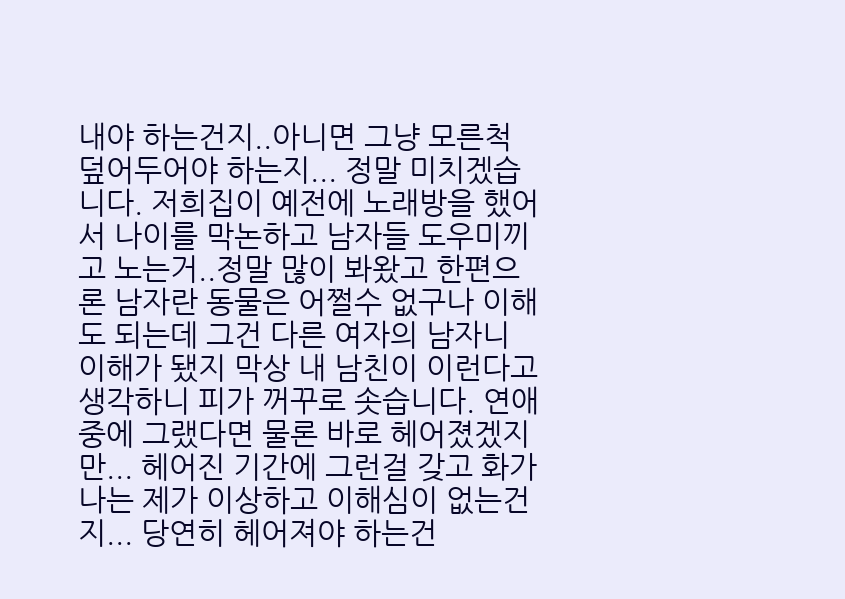내야 하는건지..아니면 그냥 모른척 덮어두어야 하는지... 정말 미치겠습니다. 저희집이 예전에 노래방을 했어서 나이를 막논하고 남자들 도우미끼고 노는거..정말 많이 봐왔고 한편으론 남자란 동물은 어쩔수 없구나 이해도 되는데 그건 다른 여자의 남자니 이해가 됐지 막상 내 남친이 이런다고 생각하니 피가 꺼꾸로 솟습니다. 연애중에 그랬다면 물론 바로 헤어졌겠지만... 헤어진 기간에 그런걸 갖고 화가 나는 제가 이상하고 이해심이 없는건지... 당연히 헤어져야 하는건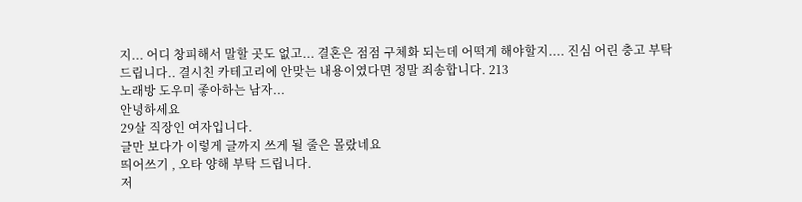지... 어디 창피해서 말할 곳도 없고... 결혼은 점점 구체화 되는데 어떡게 해야할지.... 진심 어린 충고 부탁 드립니다.. 결시친 카테고리에 안맞는 내용이였다면 정말 죄송합니다. 213
노래방 도우미 좋아하는 남자...
안녕하세요
29살 직장인 여자입니다.
글만 보다가 이렇게 글까지 쓰게 될 줄은 몰랐네요
띄어쓰기 , 오타 양해 부탁 드립니다.
저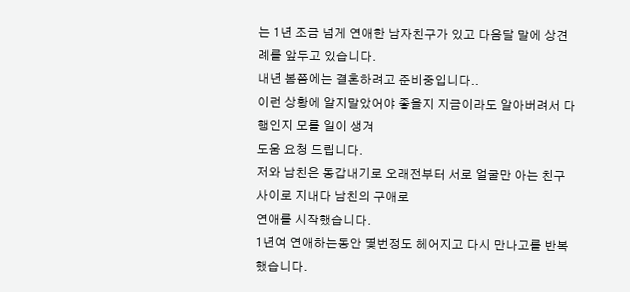는 1년 조금 넘게 연애한 남자친구가 있고 다음달 말에 상견례를 앞두고 있습니다.
내년 봄쯤에는 결혼하려고 준비중입니다..
이런 상황에 알지말았어야 좋을지 지금이라도 알아버려서 다행인지 모를 일이 생겨
도움 요청 드립니다.
저와 남친은 동갑내기로 오래전부터 서로 얼굴만 아는 친구사이로 지내다 남친의 구애로
연애를 시작했습니다.
1년여 연애하는동안 몇번정도 헤어지고 다시 만나고를 반복했습니다.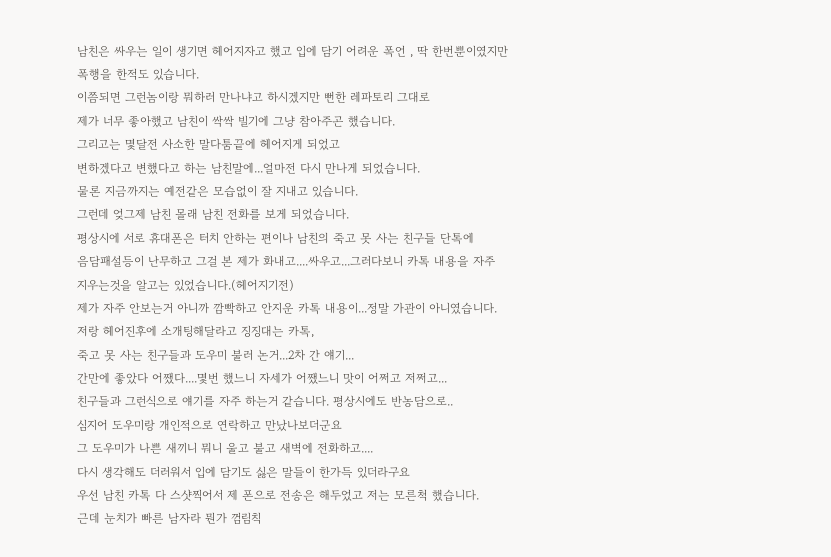남친은 싸우는 일이 생기면 헤어지자고 했고 입에 담기 어려운 폭언 , 딱 한번뿐이였지만
폭행을 한적도 있습니다.
이쯤되면 그런놈이랑 뭐하러 만나냐고 하시겠지만 뻔한 레파토리 그대로
제가 너무 좋아했고 남친이 싹싹 빌기에 그냥 참아주곤 했습니다.
그리고는 몇달전 사소한 말다툼끝에 헤어지게 되었고
변하겠다고 변했다고 하는 남친말에...얼마전 다시 만나게 되었습니다.
물론 지금까지는 예전같은 모습없이 잘 지내고 있습니다.
그런데 엊그제 남친 몰래 남친 전화를 보게 되었습니다.
평상시에 서로 휴대폰은 터치 안하는 편이나 남친의 죽고 못 사는 친구들 단톡에
음담패설등이 난무하고 그걸 본 제가 화내고....싸우고...그러다보니 카톡 내용을 자주
지우는것을 알고는 있었습니다.(헤어지기전)
제가 자주 안보는거 아니까 깜빡하고 안지운 카톡 내용이...정말 가관이 아니였습니다.
저랑 헤어진후에 소개팅해달라고 징징대는 카톡,
죽고 못 사는 친구들과 도우미 불러 논거...2차 간 얘기...
간만에 좋았다 어쨌다....몇번 했느니 자세가 어쨌느니 맛이 어쩌고 저쩌고...
친구들과 그런식으로 얘기를 자주 하는거 같습니다. 평상시에도 반농담으로..
심지어 도우미랑 개인적으로 연락하고 만났나보더군요
그 도우미가 나쁜 새끼니 뭐니 울고 불고 새벽에 전화하고....
다시 생각해도 더러워서 입에 담기도 싫은 말들이 한가득 있더라구요
우선 남친 카톡 다 스샷찍어서 제 폰으로 전송은 해두었고 저는 모른척 했습니다.
근데 눈치가 빠른 남자라 뭔가 껌림칙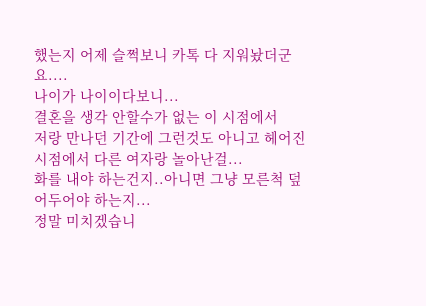했는지 어제 슬쩍보니 카톡 다 지워놨더군요....
나이가 나이이다보니...
결혼을 생각 안할수가 없는 이 시점에서
저랑 만나던 기간에 그런것도 아니고 헤어진 시점에서 다른 여자랑 놀아난걸...
화를 내야 하는건지..아니면 그냥 모른척 덮어두어야 하는지...
정말 미치겠습니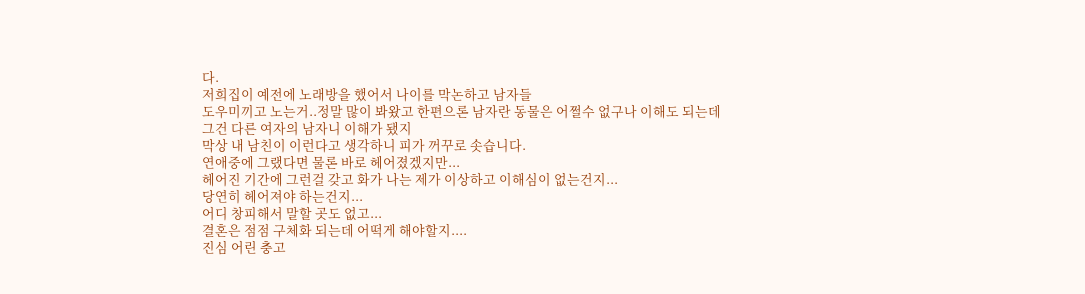다.
저희집이 예전에 노래방을 했어서 나이를 막논하고 남자들
도우미끼고 노는거..정말 많이 봐왔고 한편으론 남자란 동물은 어쩔수 없구나 이해도 되는데
그건 다른 여자의 남자니 이해가 됐지
막상 내 남친이 이런다고 생각하니 피가 꺼꾸로 솟습니다.
연애중에 그랬다면 물론 바로 헤어졌겠지만...
헤어진 기간에 그런걸 갖고 화가 나는 제가 이상하고 이해심이 없는건지...
당연히 헤어져야 하는건지...
어디 창피해서 말할 곳도 없고...
결혼은 점점 구체화 되는데 어떡게 해야할지....
진심 어린 충고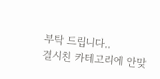부탁 드립니다..
결시친 카테고리에 안맞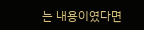는 내용이였다면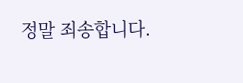정말 죄송합니다.